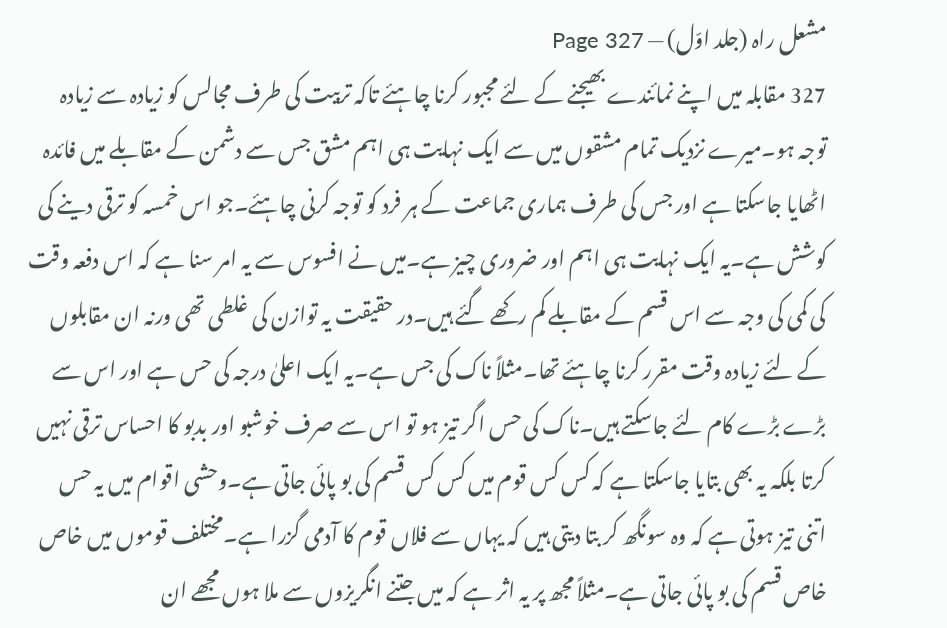مشعل راہ (جلد اوّل) — Page 327
327 مقابلہ میں اپنے نمائندے بھیجنے کے لئے مجبور کرنا چاہئے تاکہ تربیت کی طرف مجالس کو زیادہ سے زیادہ توجہ ہو۔میرے نزدیک تمام مشقوں میں سے ایک نہایت ہی اہم مشق جس سے دشمن کے مقابلے میں فائدہ اٹھایا جاسکتا ہے اور جس کی طرف ہماری جماعت کے ہر فرد کو توجہ کرنی چاہئے۔جو اس خمسہ کو ترقی دینے کی کوشش ہے۔یہ ایک نہایت ہی اہم اور ضروری چیز ہے۔میں نے افسوس سے یہ امر سنا ہے کہ اس دفعہ وقت کی کمی کی وجہ سے اس قسم کے مقابلے کم رکھے گئے ہیں۔در حقیقت یہ توازن کی غلطی تھی ورنہ ان مقابلوں کے لئے زیادہ وقت مقرر کرنا چاہئے تھا۔مثلاً ناک کی جس ہے۔یہ ایک اعلیٰ درجہ کی حس ہے اور اس سے بڑے بڑے کام لئے جاسکتے ہیں۔ناک کی حس اگر تیز ہو تو اس سے صرف خوشبو اور بدبو کا احساس ترقی نہیں کرتا بلکہ یہ بھی بتایا جاسکتا ہے کہ کس کس قوم میں کس کس قسم کی بو پائی جاتی ہے۔وحشی اقوام میں یہ حس اتنی تیز ہوتی ہے کہ وہ سونگھ کر بتا دیتی ہیں کہ یہاں سے فلاں قوم کا آدمی گزرا ہے۔مختلف قوموں میں خاص خاص قسم کی بو پائی جاتی ہے۔مثلاً مجھ پر یہ اثر ہے کہ میں جتنے انگریزوں سے ملا ہوں مجھے ان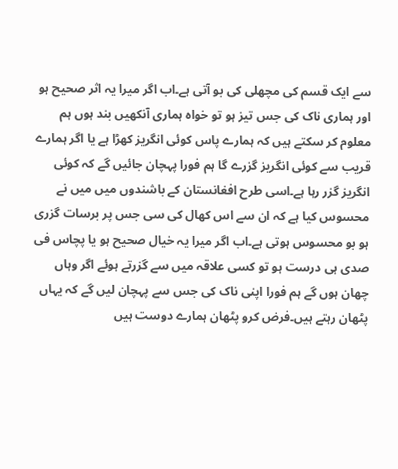سے ایک قسم کی مچھلی کی بو آتی ہے۔اب اگر میرا یہ اثر صحیح ہو اور ہماری ناک کی جس تیز ہو تو خواہ ہماری آنکھیں بند ہوں ہم معلوم کر سکتے ہیں کہ ہمارے پاس کوئی انگریز کھڑا ہے یا اگر ہمارے قریب سے کوئی انگریز گزرے گا ہم فورا پہچان جائیں گے کہ کوئی انگریز گزر رہا ہے۔اسی طرح افغانستان کے باشندوں میں میں نے محسوس کیا ہے کہ ان سے اس کھال کی سی جس پر برسات گزری ہو بو محسوس ہوتی ہے۔اب اگر میرا یہ خیال صحیح ہو یا پچاس فی صدی ہی درست ہو تو کسی علاقہ میں سے گزرتے ہوئے اگر وہاں چھان ہوں گے ہم فورا اپنی ناک کی جس سے پہچان لیں گے کہ یہاں پٹھان رہتے ہیں۔فرض کرو پٹھان ہمارے دوست ہیں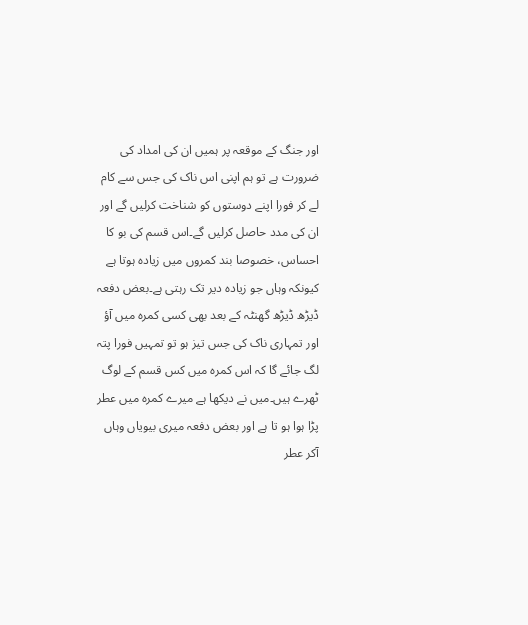اور جنگ کے موقعہ پر ہمیں ان کی امداد کی ضرورت ہے تو ہم اپنی اس ناک کی جس سے کام لے کر فورا اپنے دوستوں کو شناخت کرلیں گے اور ان کی مدد حاصل کرلیں گے۔اس قسم کی بو کا احساس، خصوصا بند کمروں میں زیادہ ہوتا ہے کیونکہ وہاں جو زیادہ دیر تک رہتی ہے۔بعض دفعہ ڈیڑھ ڈیڑھ گھنٹہ کے بعد بھی کسی کمرہ میں آؤ اور تمہاری ناک کی جس تیز ہو تو تمہیں فورا پتہ لگ جائے گا کہ اس کمرہ میں کس قسم کے لوگ ٹھرے ہیں۔میں نے دیکھا ہے میرے کمرہ میں عطر پڑا ہوا ہو تا ہے اور بعض دفعہ میری بیویاں وہاں آکر عطر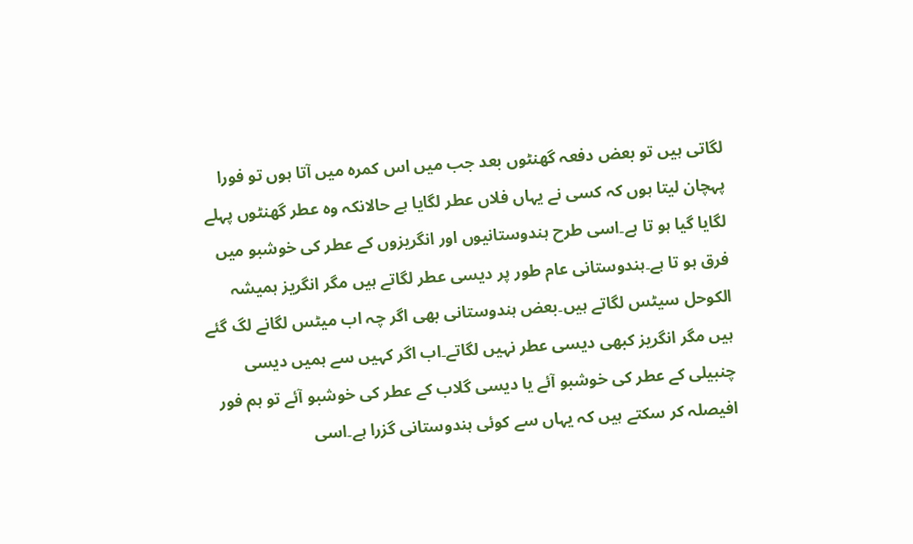لگاتی ہیں تو بعض دفعہ گھنٹوں بعد جب میں اس کمرہ میں آتا ہوں تو فورا پہچان لیتا ہوں کہ کسی نے یہاں فلاں عطر لگایا ہے حالانکہ وہ عطر گھنٹوں پہلے لگایا گیا ہو تا ہے۔اسی طرح ہندوستانیوں اور انگریزوں کے عطر کی خوشبو میں فرق ہو تا ہے۔ہندوستانی عام طور پر دیسی عطر لگاتے ہیں مگر انگریز ہمیشہ الکوحل سیٹس لگاتے ہیں۔بعض ہندوستانی بھی اگر چہ اب میٹس لگانے لگ گئے ہیں مگر انگریز کبھی دیسی عطر نہیں لگاتے۔اب اگر کہیں سے ہمیں دیسی چنبیلی کے عطر کی خوشبو آئے یا دیسی گلاب کے عطر کی خوشبو آئے تو ہم فور افیصلہ کر سکتے ہیں کہ یہاں سے کوئی ہندوستانی گزرا ہے۔اسی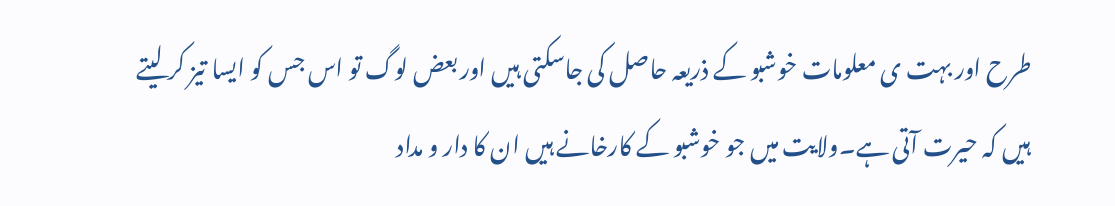طرح اور بہت ی معلومات خوشبو کے ذریعہ حاصل کی جاسکتی ہیں اور بعض لوگ تو اس جس کو ایسا تیز کر لیتے ہیں کہ حیرت آتی ہے۔ولایت میں جو خوشبو کے کارخانے ہیں ان کا دار و مداد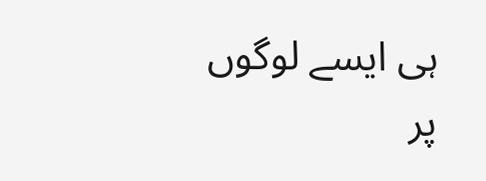ہی ایسے لوگوں پر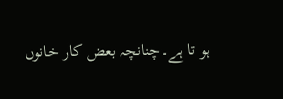ہو تا ہے۔چنانچہ بعض کار خانوں